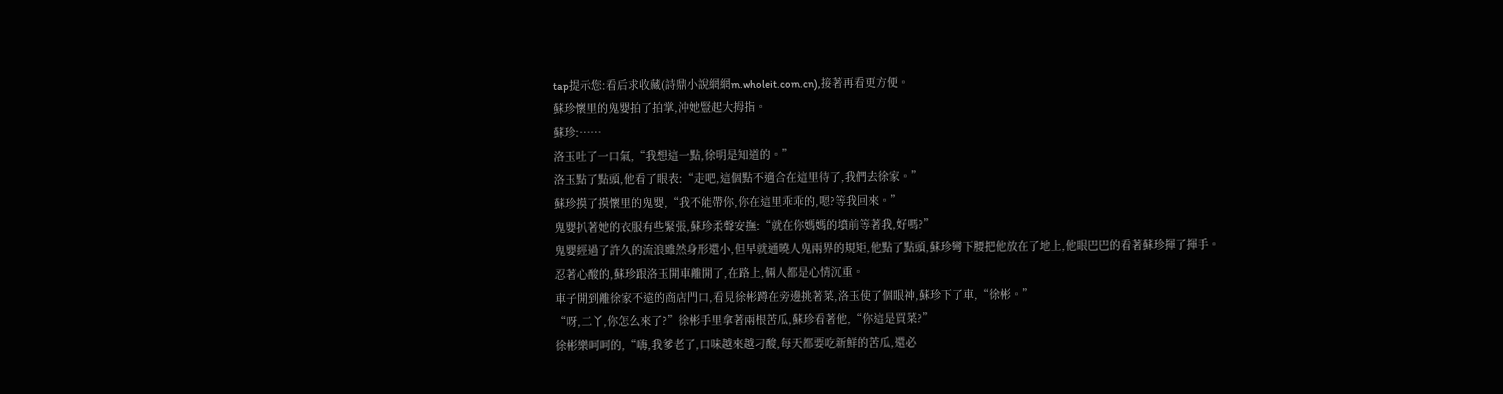tap提示您:看后求收藏(詩鼎小說網網m.wholeit.com.cn),接著再看更方便。
蘇珍懷里的鬼嬰拍了拍掌,沖她豎起大拇指。
蘇珍:……
洛玉吐了一口氣,“我想這一點,徐明是知道的。”
洛玉點了點頭,他看了眼表:“走吧,這個點不適合在這里待了,我們去徐家。”
蘇珍摸了摸懷里的鬼嬰,“我不能帶你,你在這里乖乖的,嗯?等我回來。”
鬼嬰扒著她的衣服有些緊張,蘇珍柔聲安撫:“就在你媽媽的墳前等著我,好嗎?”
鬼嬰經過了許久的流浪雖然身形還小,但早就通曉人鬼兩界的規矩,他點了點頭,蘇珍彎下腰把他放在了地上,他眼巴巴的看著蘇珍揮了揮手。
忍著心酸的,蘇珍跟洛玉開車離開了,在路上,倆人都是心情沉重。
車子開到離徐家不遠的商店門口,看見徐彬蹲在旁邊挑著菜,洛玉使了個眼神,蘇珍下了車,“徐彬。”
“呀,二丫,你怎么來了?”徐彬手里拿著兩根苦瓜,蘇珍看著他,“你這是買菜?”
徐彬樂呵呵的,“嗨,我爹老了,口味越來越刁酸,每天都要吃新鮮的苦瓜,還必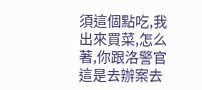須這個點吃,我出來買菜,怎么著,你跟洛警官這是去辦案去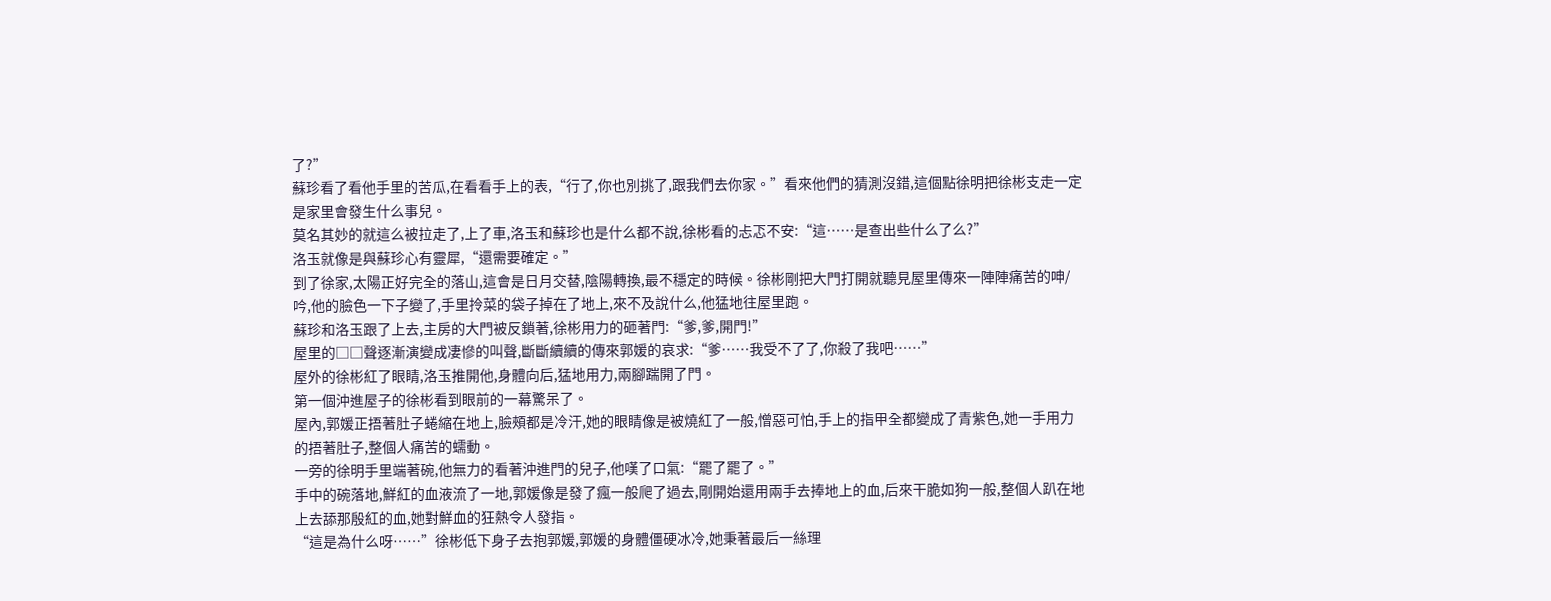了?”
蘇珍看了看他手里的苦瓜,在看看手上的表,“行了,你也別挑了,跟我們去你家。”看來他們的猜測沒錯,這個點徐明把徐彬支走一定是家里會發生什么事兒。
莫名其妙的就這么被拉走了,上了車,洛玉和蘇珍也是什么都不說,徐彬看的忐忑不安:“這……是查出些什么了么?”
洛玉就像是與蘇珍心有靈犀,“還需要確定。”
到了徐家,太陽正好完全的落山,這會是日月交替,陰陽轉換,最不穩定的時候。徐彬剛把大門打開就聽見屋里傳來一陣陣痛苦的呻/吟,他的臉色一下子變了,手里拎菜的袋子掉在了地上,來不及說什么,他猛地往屋里跑。
蘇珍和洛玉跟了上去,主房的大門被反鎖著,徐彬用力的砸著門:“爹,爹,開門!”
屋里的□□聲逐漸演變成凄慘的叫聲,斷斷續續的傳來郭媛的哀求:“爹……我受不了了,你殺了我吧……”
屋外的徐彬紅了眼睛,洛玉推開他,身體向后,猛地用力,兩腳踹開了門。
第一個沖進屋子的徐彬看到眼前的一幕驚呆了。
屋內,郭媛正捂著肚子蜷縮在地上,臉頰都是冷汗,她的眼睛像是被燒紅了一般,憎惡可怕,手上的指甲全都變成了青紫色,她一手用力的捂著肚子,整個人痛苦的蠕動。
一旁的徐明手里端著碗,他無力的看著沖進門的兒子,他嘆了口氣:“罷了罷了。”
手中的碗落地,鮮紅的血液流了一地,郭媛像是發了瘋一般爬了過去,剛開始還用兩手去捧地上的血,后來干脆如狗一般,整個人趴在地上去舔那殷紅的血,她對鮮血的狂熱令人發指。
“這是為什么呀……”徐彬低下身子去抱郭媛,郭媛的身體僵硬冰冷,她秉著最后一絲理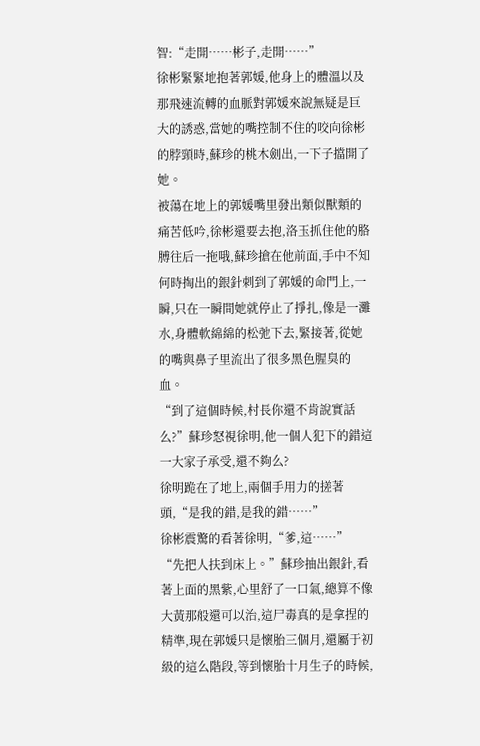智:“走開……彬子,走開……”
徐彬緊緊地抱著郭媛,他身上的體溫以及那飛速流轉的血脈對郭媛來說無疑是巨大的誘惑,當她的嘴控制不住的咬向徐彬的脖頸時,蘇珍的桃木劍出,一下子擋開了她。
被蕩在地上的郭媛嘴里發出類似獸類的痛苦低吟,徐彬還要去抱,洛玉抓住他的胳膊往后一拖哦,蘇珍搶在他前面,手中不知何時掏出的銀針刺到了郭媛的命門上,一瞬,只在一瞬間她就停止了掙扎,像是一灘水,身體軟綿綿的松弛下去,緊接著,從她的嘴與鼻子里流出了很多黑色腥臭的血。
“到了這個時候,村長你還不肯說實話么?”蘇珍怒視徐明,他一個人犯下的錯這一大家子承受,還不夠么?
徐明跪在了地上,兩個手用力的搓著頭,“是我的錯,是我的錯……”
徐彬震驚的看著徐明,“爹,這……”
“先把人扶到床上。”蘇珍抽出銀針,看著上面的黑紫,心里舒了一口氣,總算不像大黃那般還可以治,這尸毒真的是拿捏的精準,現在郭媛只是懷胎三個月,還屬于初級的這么階段,等到懷胎十月生子的時候,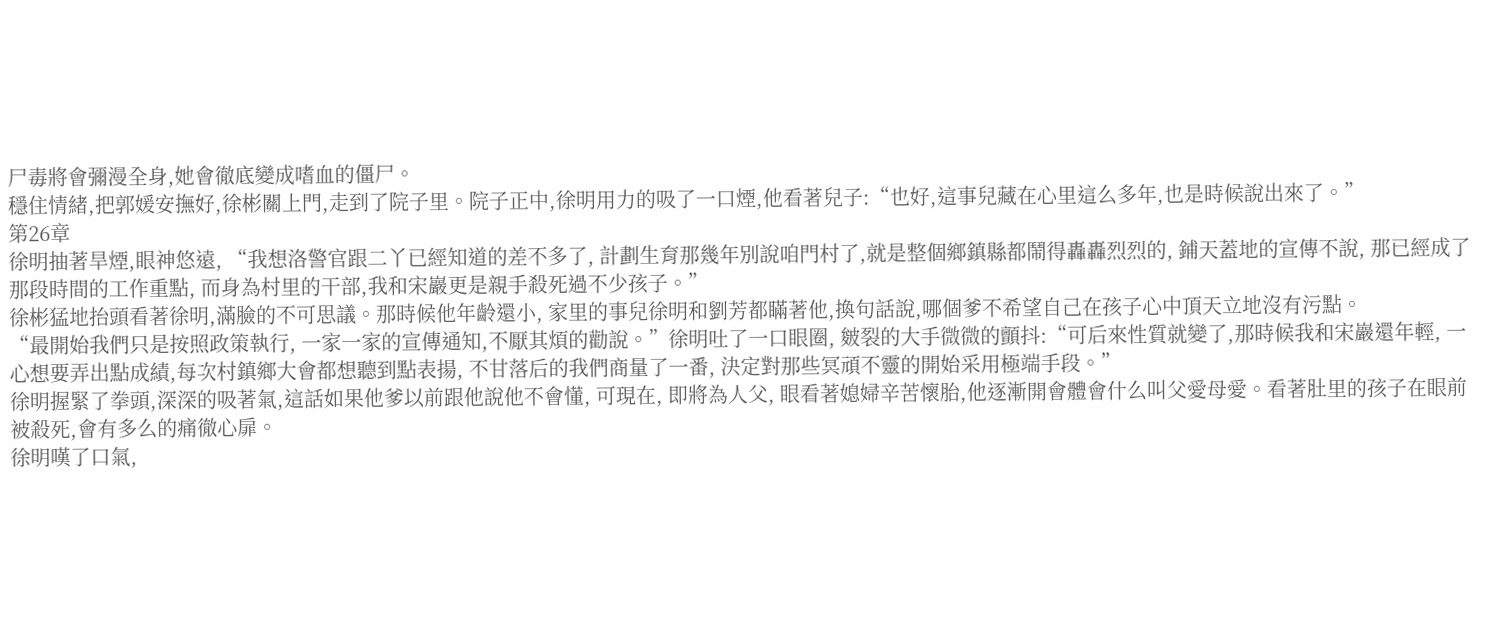尸毒將會彌漫全身,她會徹底變成嗜血的僵尸。
穩住情緒,把郭媛安撫好,徐彬關上門,走到了院子里。院子正中,徐明用力的吸了一口煙,他看著兒子:“也好,這事兒藏在心里這么多年,也是時候說出來了。”
第26章
徐明抽著旱煙,眼神悠遠, “我想洛警官跟二丫已經知道的差不多了, 計劃生育那幾年別說咱門村了,就是整個鄉鎮縣都鬧得轟轟烈烈的, 鋪天蓋地的宣傳不說, 那已經成了那段時間的工作重點, 而身為村里的干部,我和宋巖更是親手殺死過不少孩子。”
徐彬猛地抬頭看著徐明,滿臉的不可思議。那時候他年齡還小, 家里的事兒徐明和劉芳都瞞著他,換句話說,哪個爹不希望自己在孩子心中頂天立地沒有污點。
“最開始我們只是按照政策執行, 一家一家的宣傳通知,不厭其煩的勸說。”徐明吐了一口眼圈, 皴裂的大手微微的顫抖:“可后來性質就變了,那時候我和宋巖還年輕, 一心想要弄出點成績,每次村鎮鄉大會都想聽到點表揚, 不甘落后的我們商量了一番, 決定對那些冥頑不靈的開始采用極端手段。”
徐明握緊了拳頭,深深的吸著氣,這話如果他爹以前跟他說他不會懂, 可現在, 即將為人父, 眼看著媳婦辛苦懷胎,他逐漸開會體會什么叫父愛母愛。看著肚里的孩子在眼前被殺死,會有多么的痛徹心扉。
徐明嘆了口氣,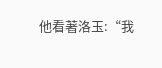他看著洛玉:“我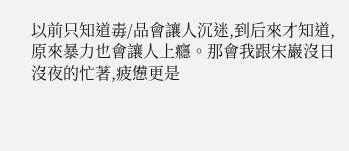以前只知道毒/品會讓人沉迷,到后來才知道,原來暴力也會讓人上癮。那會我跟宋巖沒日沒夜的忙著,疲憊更是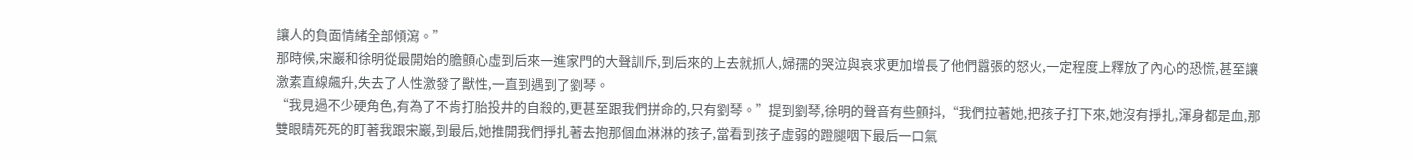讓人的負面情緒全部傾瀉。”
那時候,宋巖和徐明從最開始的膽顫心虛到后來一進家門的大聲訓斥,到后來的上去就抓人,婦孺的哭泣與哀求更加增長了他們囂張的怒火,一定程度上釋放了內心的恐慌,甚至讓激素直線飆升,失去了人性激發了獸性,一直到遇到了劉琴。
“我見過不少硬角色,有為了不肯打胎投井的自殺的,更甚至跟我們拼命的,只有劉琴。”提到劉琴,徐明的聲音有些顫抖,“我們拉著她,把孩子打下來,她沒有掙扎,渾身都是血,那雙眼睛死死的盯著我跟宋巖,到最后,她推開我們掙扎著去抱那個血淋淋的孩子,當看到孩子虛弱的蹬腿咽下最后一口氣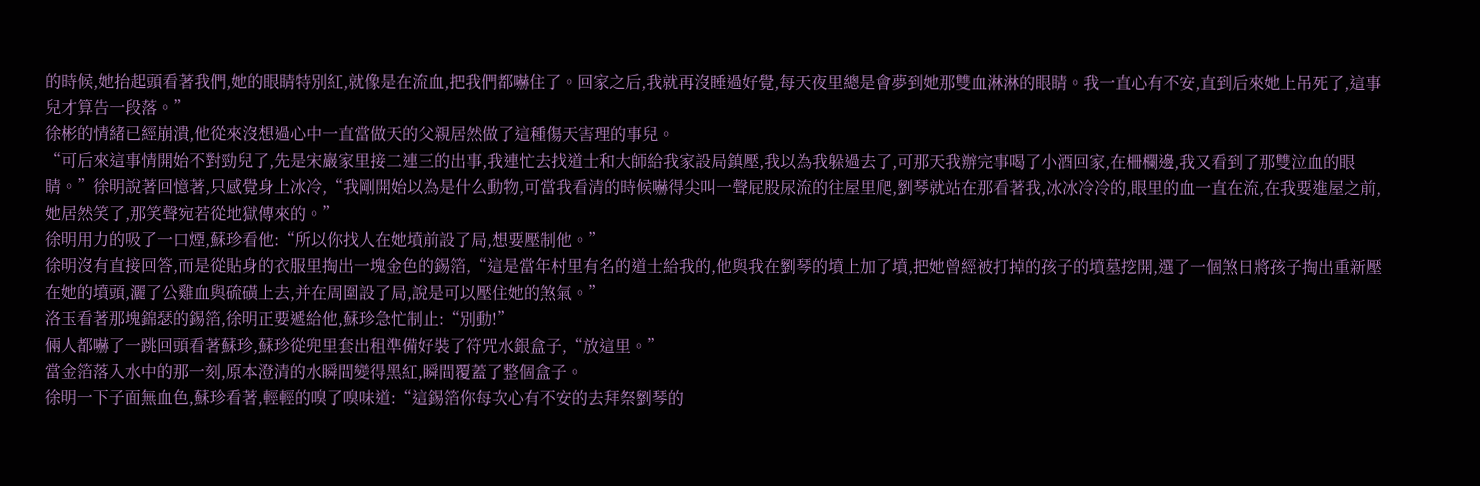的時候,她抬起頭看著我們,她的眼睛特別紅,就像是在流血,把我們都嚇住了。回家之后,我就再沒睡過好覺,每天夜里總是會夢到她那雙血淋淋的眼睛。我一直心有不安,直到后來她上吊死了,這事兒才算告一段落。”
徐彬的情緒已經崩潰,他從來沒想過心中一直當做天的父親居然做了這種傷天害理的事兒。
“可后來這事情開始不對勁兒了,先是宋巖家里接二連三的出事,我連忙去找道士和大師給我家設局鎮壓,我以為我躲過去了,可那天我辦完事喝了小酒回家,在柵欄邊,我又看到了那雙泣血的眼睛。”徐明說著回憶著,只感覺身上冰冷,“我剛開始以為是什么動物,可當我看清的時候嚇得尖叫一聲屁股尿流的往屋里爬,劉琴就站在那看著我,冰冰冷冷的,眼里的血一直在流,在我要進屋之前,她居然笑了,那笑聲宛若從地獄傳來的。”
徐明用力的吸了一口煙,蘇珍看他:“所以你找人在她墳前設了局,想要壓制他。”
徐明沒有直接回答,而是從貼身的衣服里掏出一塊金色的錫箔,“這是當年村里有名的道士給我的,他與我在劉琴的墳上加了墳,把她曾經被打掉的孩子的墳墓挖開,選了一個煞日將孩子掏出重新壓在她的墳頭,灑了公雞血與硫磺上去,并在周圍設了局,說是可以壓住她的煞氣。”
洛玉看著那塊錦瑟的錫箔,徐明正要遞給他,蘇珍急忙制止:“別動!”
倆人都嚇了一跳回頭看著蘇珍,蘇珍從兜里套出租準備好裝了符咒水銀盒子,“放這里。”
當金箔落入水中的那一刻,原本澄清的水瞬間變得黑紅,瞬間覆蓋了整個盒子。
徐明一下子面無血色,蘇珍看著,輕輕的嗅了嗅味道:“這錫箔你每次心有不安的去拜祭劉琴的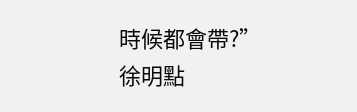時候都會帶?”
徐明點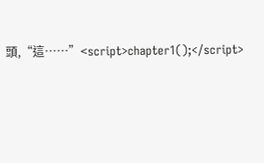頭,“這……”<script>chapter1();</script>